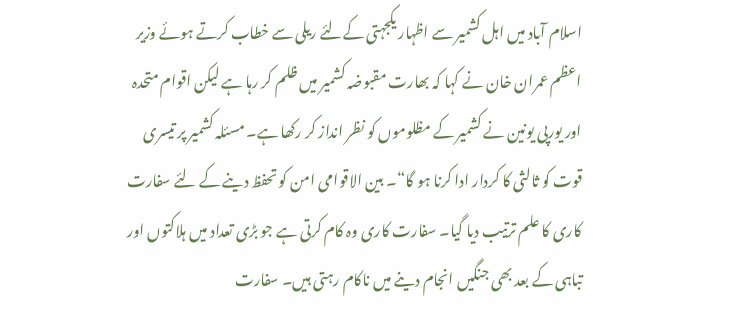اسلام آباد میں اہل کشمیر سے اظہار یکجہتی کےلئے ریلی سے خطاب کرتے ہوئے وزیر اعظم عمران خان نے کہا کہ بھارت مقبوضہ کشمیر میں ظلم کر رہا ہے لیکن اقوام متحدہ اور یورپی یونین نے کشمیر کے مظلوموں کو نظر انداز کر رکھا ہے۔ مسئلہ کشمیر پر تیسری قوت کو ثالثی کا کردار ادا کرنا ہو گا“۔ بین الاقوامی امن کو تحفظ دینے کے لئے سفارت کاری کا علم ترتیب دیا گیا۔ سفارت کاری وہ کام کرتی ہے جو بڑی تعداد میں ہلاکتوں اور تباہی کے بعد بھی جنگیں انجام دینے میں ناکام رہتی ہیں۔ سفارت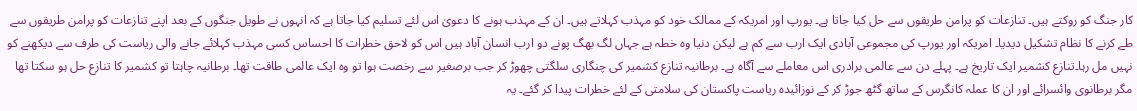کار جنگ کو روکتے ہیں۔ تنازعات کو پرامن طریقوں سے حل کیا جاتا ہے۔ یورپ اور امریکہ کے ممالک خود کو مہذب کہلاتے ہیں۔ ان کے مہذب ہونے کا دعویٰ اس لئے تسلیم کیا جاتا ہے کہ انہوں نے طویل جنگوں کے بعد اپنے تنازعات کو پرامن طریقوں سے طے کرنے کا نظام تشکیل دیدیا۔ امریکہ اور یورپ کی مجموعی آبادی ایک ارب سے کم ہے لیکن دنیا وہ خطہ ہے جہاں لگ بھگ پونے دو ارب انسان آباد ہیں اس کو لاحق خطرات کا احساس کسی مہذب کہلائے جانے والی ریاست کی طرف سے دیکھنے کو نہیں مل رہا۔تنازع کشمیر ایک تاریخ ہے۔ پہلے دن سے عالمی برادری اس معاملے سے آگاہ ہے۔ برطانیہ تنازع کشمیر کی چنگاری سلگتی چھوڑ کر جب برصغیر سے رخصت ہوا تو وہ ایک عالمی طاقت تھا۔ برطانیہ چاہتا تو کشمیر کا تنازع حل ہو سکتا تھا مگر برطانوی وائسرائے اور ان کا عملہ کانگرس کے ساتھ گٹھ جوڑ کر کے نوزائیدہ ریاست پاکستان کی سلامتی کے لئے خطرات پیدا کر گئے۔ یہ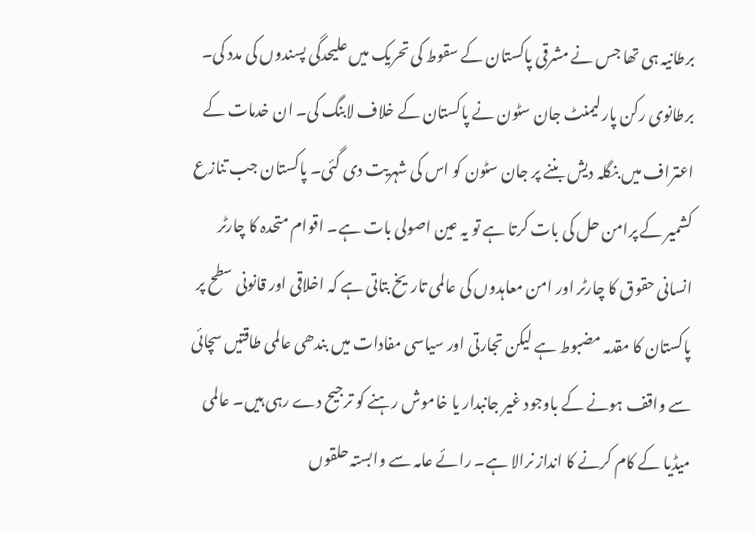برطانیہ ہی تھا جس نے مشرقی پاکستان کے سقوط کی تحریک میں علیحدگی پسندوں کی مدد کی۔ برطانوی رکن پارلیمنٹ جان سٹون نے پاکستان کے خلاف لابنگ کی۔ ان خدمات کے اعتراف میں بنگلہ دیش بننے پر جان سٹون کو اس کی شہریت دی گئی۔ پاکستان جب تنازع کشمیر کے پرامن حل کی بات کرتا ہے تو یہ عین اصولی بات ہے۔ اقوام متحدہ کا چارٹر انسانی حقوق کا چارٹر اور امن معاہدوں کی عالمی تاریخ بتاتی ہے کہ اخلاقی اور قانونی سطح پر پاکستان کا مقدمہ مضبوط ہے لیکن تجارتی اور سیاسی مفادات میں بندھی عالمی طاقتیں سچائی سے واقف ہونے کے باوجود غیر جانبدار یا خاموش رہنے کو ترجیح دے رہی ہیں۔ عالمی میڈیا کے کام کرنے کا انداز نرالا ہے۔ رائے عامہ سے وابستہ حلقوں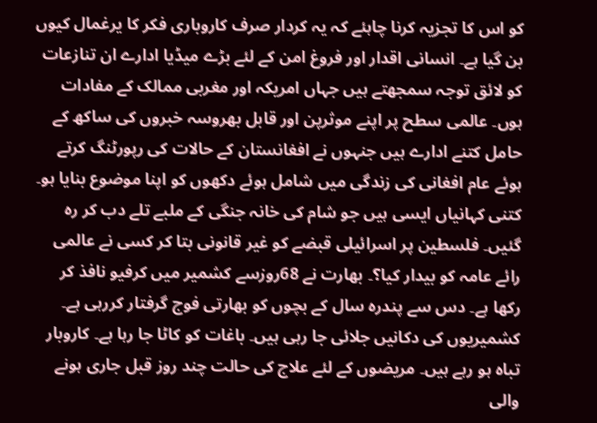کو اس کا تجزیہ کرنا چاہئے کہ یہ کردار صرف کاروباری فکر کا یرغمال کیوں بن گیا ہے۔ انسانی اقدار اور فروغ امن کے لئے بڑے میڈیا ادارے ان تنازعات کو لائق توجہ سمجھتے ہیں جہاں امریکہ اور مغربی ممالک کے مفادات ہوں۔ عالمی سطح پر اپنے موثرپن اور قابل بھروسہ خبروں کی ساکھ کے حامل کتنے ادارے ہیں جنہوں نے افغانستان کے حالات کی رپورٹنگ کرتے ہوئے عام افغانی کی زندگی میں شامل ہوئے دکھوں کو اپنا موضوع بنایا ہو۔ کتنی کہانیاں ایسی ہیں جو شام کی خانہ جنگی کے ملبے تلے دب کر رہ گئیں۔ فلسطین پر اسرائیلی قبضے کو غیر قانونی بتا کر کسی نے عالمی رائے عامہ کو بیدار کیا؟۔ بھارت نے 68روزسے کشمیر میں کرفیو نافذ کر رکھا ہے۔ دس سے پندرہ سال کے بچوں کو بھارتی فوج گرفتار کررہی ہے۔ کشمیریوں کی دکانیں جلائی جا رہی ہیں۔ باغات کو کاٹا جا رہا ہے۔ کاروبار تباہ ہو رہے ہیں۔ مریضوں کے لئے علاج کی حالت چند روز قبل جاری ہونے والی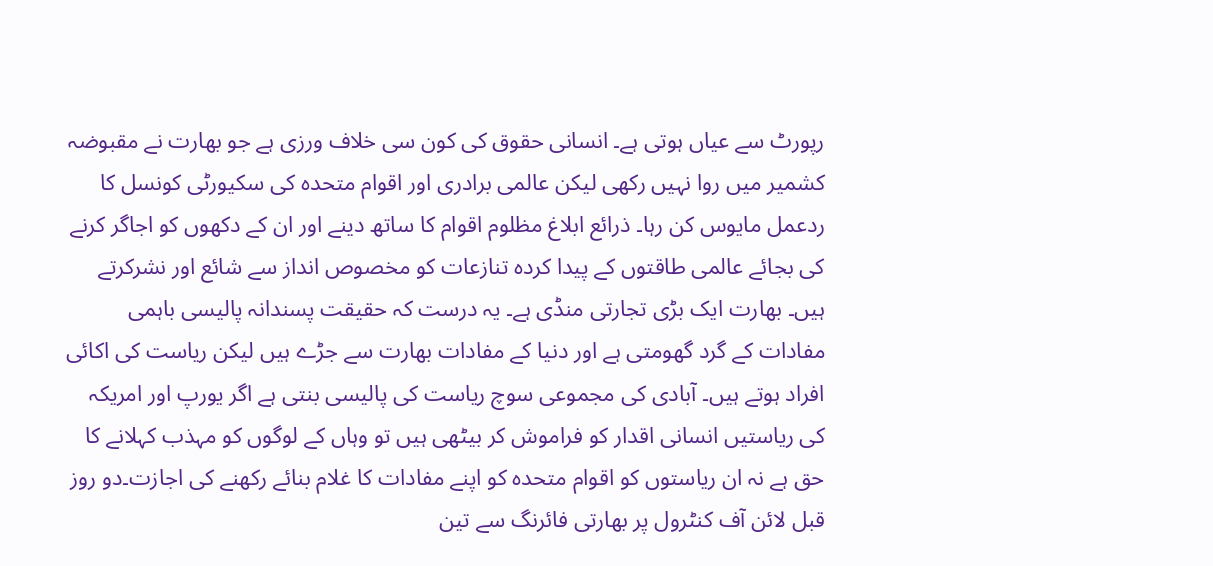رپورٹ سے عیاں ہوتی ہے۔ انسانی حقوق کی کون سی خلاف ورزی ہے جو بھارت نے مقبوضہ کشمیر میں روا نہیں رکھی لیکن عالمی برادری اور اقوام متحدہ کی سکیورٹی کونسل کا ردعمل مایوس کن رہا۔ ذرائع ابلاغ مظلوم اقوام کا ساتھ دینے اور ان کے دکھوں کو اجاگر کرنے کی بجائے عالمی طاقتوں کے پیدا کردہ تنازعات کو مخصوص انداز سے شائع اور نشرکرتے ہیں۔ بھارت ایک بڑی تجارتی منڈی ہے۔ یہ درست کہ حقیقت پسندانہ پالیسی باہمی مفادات کے گرد گھومتی ہے اور دنیا کے مفادات بھارت سے جڑے ہیں لیکن ریاست کی اکائی افراد ہوتے ہیں۔ آبادی کی مجموعی سوچ ریاست کی پالیسی بنتی ہے اگر یورپ اور امریکہ کی ریاستیں انسانی اقدار کو فراموش کر بیٹھی ہیں تو وہاں کے لوگوں کو مہذب کہلانے کا حق ہے نہ ان ریاستوں کو اقوام متحدہ کو اپنے مفادات کا غلام بنائے رکھنے کی اجازت۔دو روز قبل لائن آف کنٹرول پر بھارتی فائرنگ سے تین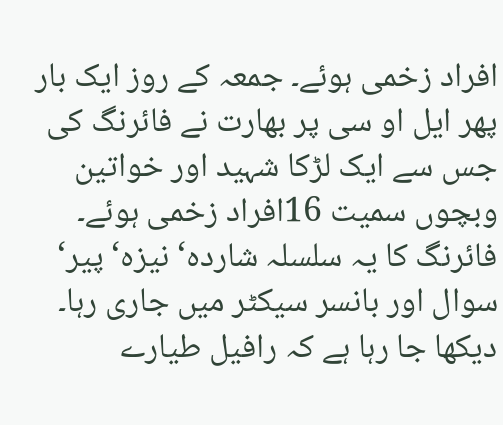افراد زخمی ہوئے۔ جمعہ کے روز ایک بار پھر ایل او سی پر بھارت نے فائرنگ کی جس سے ایک لڑکا شہید اور خواتین وبچوں سمیت 16افراد زخمی ہوئے۔ فائرنگ کا یہ سلسلہ شاردہ‘ نیزہ‘ پیر‘ سوال اور بانسر سیکٹر میں جاری رہا۔ دیکھا جا رہا ہے کہ رافیل طیارے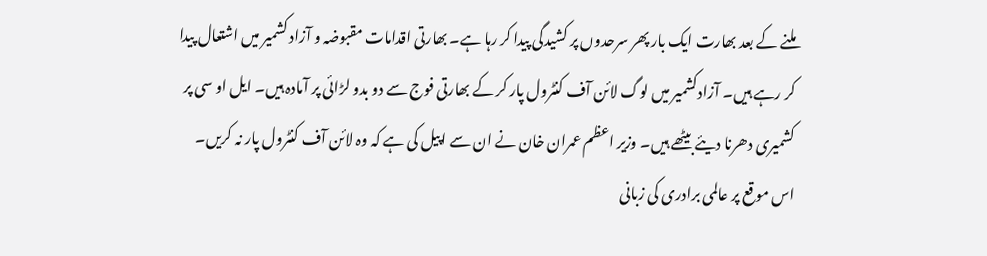ملنے کے بعد بھارت ایک بار پھر سرحدوں پر کشیدگی پیدا کر رہا ہے۔ بھارتی اقدامات مقبوضہ و آزاد کشمیر میں اشتعال پیدا کر رہے ہیں۔ آزادکشمیر میں لوگ لائن آف کنٹرول پار کر کے بھارتی فوج سے دو بدو لڑائی پر آمادہ ہیں۔ ایل او سی پر کشمیری دھرنا دیئے بیٹھے ہیں۔ وزیر اعظم عمران خان نے ان سے اپیل کی ہے کہ وہ لائن آف کنٹرول پار نہ کریں۔ اس موقع پر عالمی برادری کی زبانی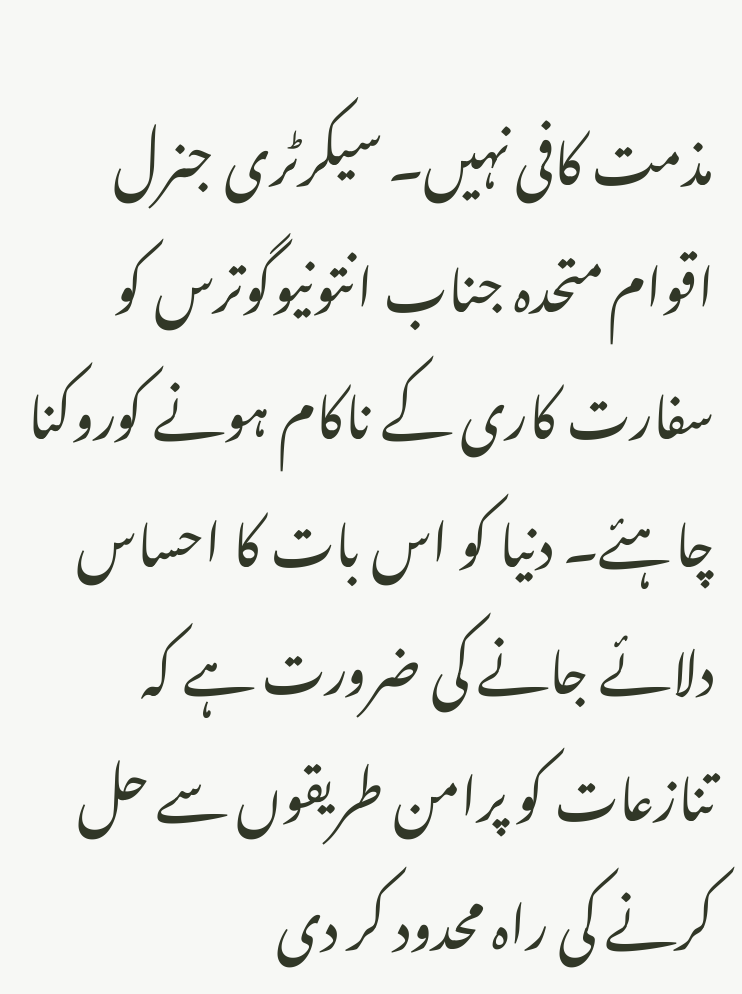مذمت کافی نہیں۔ سیکرٹری جنرل اقوام متحدہ جناب انتونیوگوترس کو سفارت کاری کے ناکام ہونے کوروکنا چاہئے۔ دنیا کو اس بات کا احساس دلائے جانے کی ضرورت ہے کہ تنازعات کو پرامن طریقوں سے حل کرنے کی راہ محدود کر دی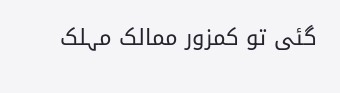گئی تو کمزور ممالک مہلک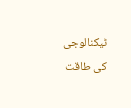ٹیکنالوجی کی طاقت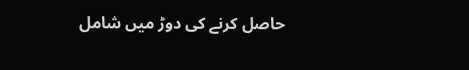حاصل کرنے کی دوڑ میں شامل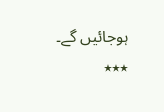ہوجائیں گے۔
٭٭٭